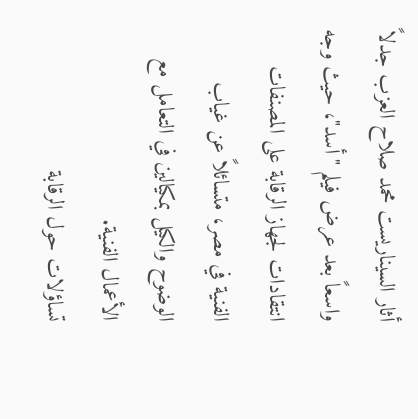أثار السيناريست محمد صلاح العزب جدلاً واسعاً بعد عرض فيلم "أسد"، حيث وجه انتقادات لجهاز الرقابة على المصنفات الفنية في مصر، متسائلاً عن غياب الوضوح والكيل بمكيالين في التعامل مع الأعمال الفنية.
تساؤلات حول الرقابة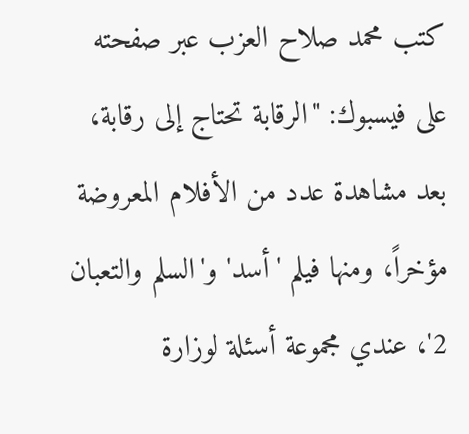كتب محمد صلاح العزب عبر صفحته على فيسبوك: "الرقابة تحتاج إلى رقابة، بعد مشاهدة عدد من الأفلام المعروضة مؤخراً، ومنها فيلم 'أسد' و'السلم والتعبان 2'، عندي مجموعة أسئلة لوزارة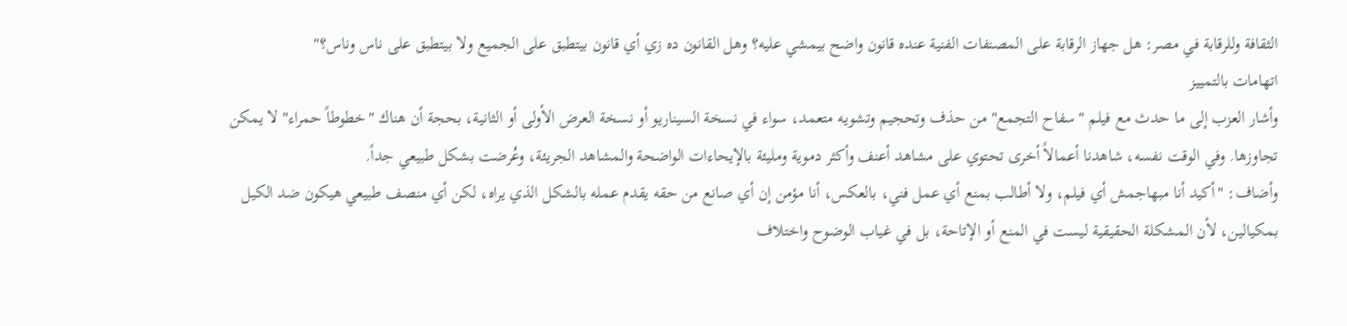الثقافة وللرقابة في مصر: هل جهاز الرقابة على المصنفات الفنية عنده قانون واضح بيمشي عليه؟ وهل القانون ده زي أي قانون بيتطبق على الجميع ولا بيتطبق على ناس وناس؟"
اتهامات بالتمييز
وأشار العزب إلى ما حدث مع فيلم "سفاح التجمع" من حذف وتحجيم وتشويه متعمد، سواء في نسخة السيناريو أو نسخة العرض الأولى أو الثانية، بحجة أن هناك "خطوطاً حمراء" لا يمكن تجاوزها. وفي الوقت نفسه، شاهدنا أعمالاً أخرى تحتوي على مشاهد أعنف وأكثر دموية ومليئة بالإيحاءات الواضحة والمشاهد الجريئة، وعُرضت بشكل طبيعي جداً.
وأضاف: "أكيد أنا مبهاجمش أي فيلم، ولا أطالب بمنع أي عمل فني، بالعكس، أنا مؤمن إن أي صانع من حقه يقدم عمله بالشكل الذي يراه، لكن أي منصف طبيعي هيكون ضد الكيل بمكيالين، لأن المشكلة الحقيقية ليست في المنع أو الإتاحة، بل في غياب الوضوح واختلاف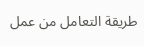طريقة التعامل من عمل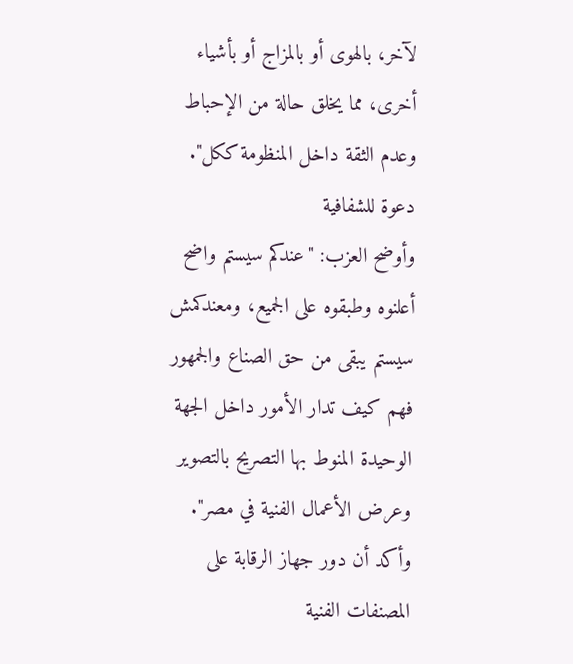لآخر، بالهوى أو بالمزاج أو بأشياء أخرى، مما يخلق حالة من الإحباط وعدم الثقة داخل المنظومة ككل".
دعوة للشفافية
وأوضح العزب: "عندكم سيستم واضح أعلنوه وطبقوه على الجميع، ومعندكمش سيستم يبقى من حق الصناع والجمهور فهم كيف تدار الأمور داخل الجهة الوحيدة المنوط بها التصريح بالتصوير وعرض الأعمال الفنية في مصر". وأكد أن دور جهاز الرقابة على المصنفات الفنية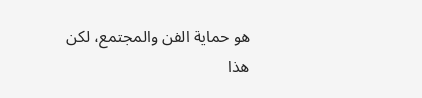هو حماية الفن والمجتمع، لكن هذا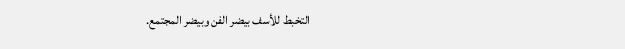التخبط للأسف بيضر الفن وبيضر المجتمع.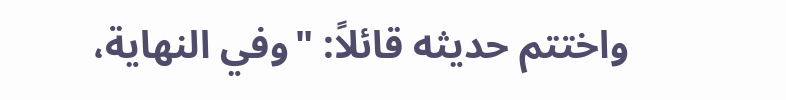واختتم حديثه قائلاً: "وفي النهاية،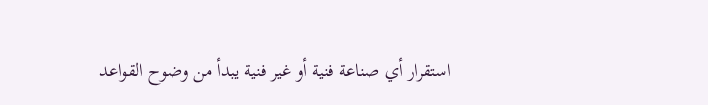استقرار أي صناعة فنية أو غير فنية يبدأ من وضوح القواعد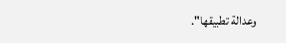وعدالة تطبيقها".